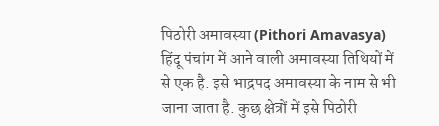पिठोरी अमावस्या (Pithori Amavasya) हिंदू पंचांग में आने वाली अमावस्या तिथियों में से एक है. इसे भाद्रपद अमावस्या के नाम से भी जाना जाता है. कुछ क्षेत्रों में इसे पिठोरी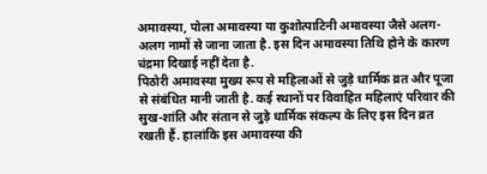अमावस्या, पोला अमावस्या या कुशोत्पाटिनी अमावस्या जैसे अलग-अलग नामों से जाना जाता है. इस दिन अमावस्या तिथि होने के कारण चंद्रमा दिखाई नहीं देता है.
पिठोरी अमावस्या मुख्य रूप से महिलाओं से जुड़े धार्मिक व्रत और पूजा से संबंधित मानी जाती है. कई स्थानों पर विवाहित महिलाएं परिवार की सुख-शांति और संतान से जुड़े धार्मिक संकल्प के लिए इस दिन व्रत रखती हैं. हालांकि इस अमावस्या की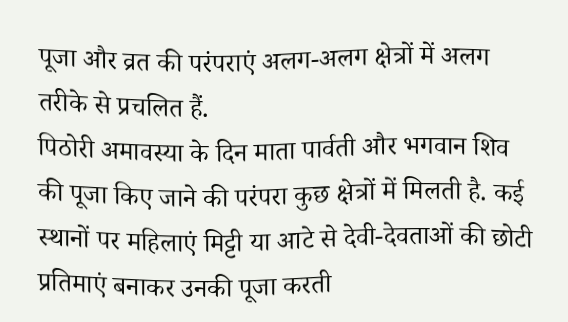पूजा और व्रत की परंपराएं अलग-अलग क्षेत्रों में अलग तरीके से प्रचलित हैं.
पिठोरी अमावस्या के दिन माता पार्वती और भगवान शिव की पूजा किए जाने की परंपरा कुछ क्षेत्रों में मिलती है. कई स्थानों पर महिलाएं मिट्टी या आटे से देवी-देवताओं की छोटी प्रतिमाएं बनाकर उनकी पूजा करती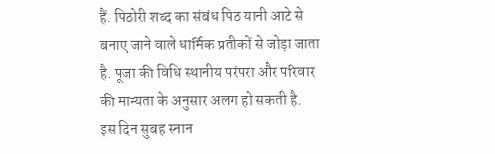हैं. पिठोरी शब्द का संबंध पिठ यानी आटे से बनाए जाने वाले धार्मिक प्रतीकों से जोड़ा जाता है. पूजा की विधि स्थानीय परंपरा और परिवार की मान्यता के अनुसार अलग हो सकती है.
इस दिन सुबह स्नान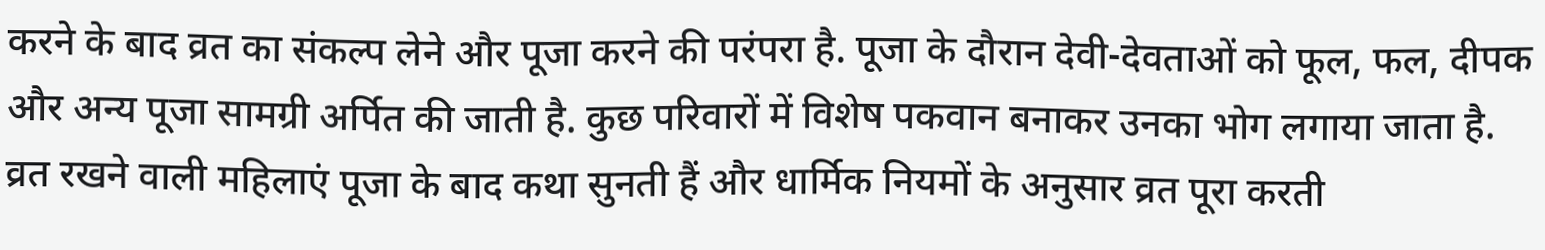करने के बाद व्रत का संकल्प लेने और पूजा करने की परंपरा है. पूजा के दौरान देवी-देवताओं को फूल, फल, दीपक और अन्य पूजा सामग्री अर्पित की जाती है. कुछ परिवारों में विशेष पकवान बनाकर उनका भोग लगाया जाता है. व्रत रखने वाली महिलाएं पूजा के बाद कथा सुनती हैं और धार्मिक नियमों के अनुसार व्रत पूरा करती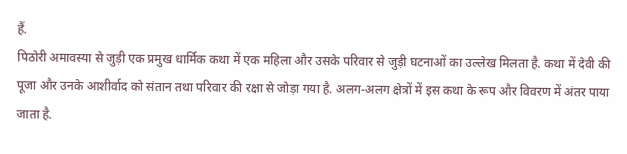हैं.
पिठोरी अमावस्या से जुड़ी एक प्रमुख धार्मिक कथा में एक महिला और उसके परिवार से जुड़ी घटनाओं का उल्लेख मिलता है. कथा में देवी की पूजा और उनके आशीर्वाद को संतान तथा परिवार की रक्षा से जोड़ा गया है. अलग-अलग क्षेत्रों में इस कथा के रूप और विवरण में अंतर पाया जाता है.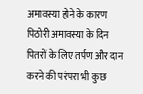अमावस्या होने के कारण पिठोरी अमावस्या के दिन पितरों के लिए तर्पण और दान करने की परंपरा भी कुछ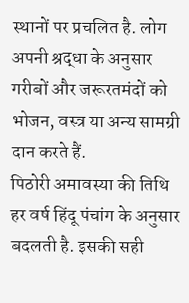स्थानों पर प्रचलित है. लोग अपनी श्रद्धा के अनुसार गरीबों और जरूरतमंदों को भोजन, वस्त्र या अन्य सामग्री दान करते हैं.
पिठोरी अमावस्या की तिथि हर वर्ष हिंदू पंचांग के अनुसार बदलती है. इसकी सही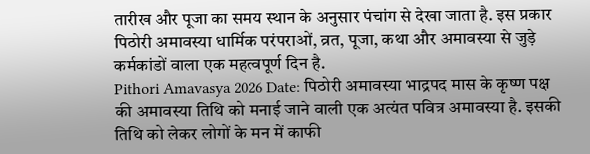तारीख और पूजा का समय स्थान के अनुसार पंचांग से देखा जाता है. इस प्रकार पिठोरी अमावस्या धार्मिक परंपराओं, व्रत, पूजा, कथा और अमावस्या से जुड़े कर्मकांडों वाला एक महत्वपूर्ण दिन है.
Pithori Amavasya 2026 Date: पिठोरी अमावस्या भाद्रपद मास के कृष्ण पक्ष की अमावस्या तिथि को मनाई जाने वाली एक अत्यंत पवित्र अमावस्या है. इसकी तिथि को लेकर लोगों के मन में काफी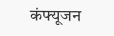कंफ्यूजन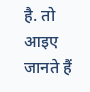है. तो आइए जानते हैं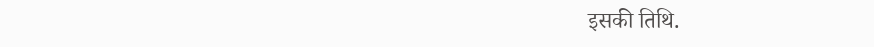इसकी तिथि.